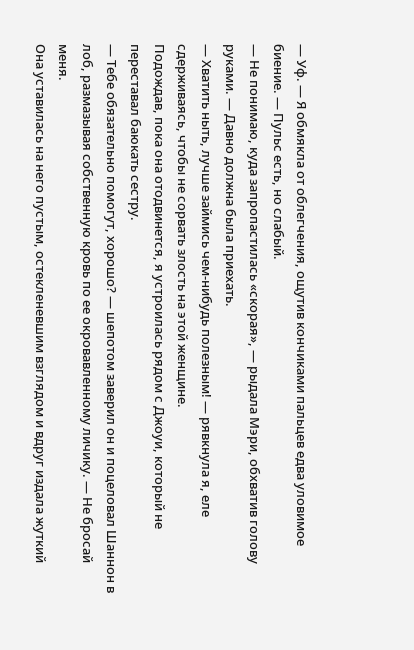— Уф. — Я обмякла от облегчения, ощутив кончиками пальцев едва уловимое биение. — Пульс есть, но слабый.
— Не понимаю, куда запропастилась «скорая», — рыдала Мэри, обхватив голову руками. — Давно должна была приехать.
— Хватить ныть, лучше займись чем-нибудь полезным! — рявкнула я, еле сдерживаясь, чтобы не сорвать злость на этой женщине.
Подождав, пока она отодвинется, я устроилась рядом с Джоуи, который не переставал баюкать сестру.
— Тебе обязательно помогут, хорошо? — шепотом заверил он и поцеловал Шаннон в лоб, размазывая собственную кровь по ее окровавленному личику. — Не бросай меня.
Она уставилась на него пустым, остекленевшим взглядом и вдруг издала жуткий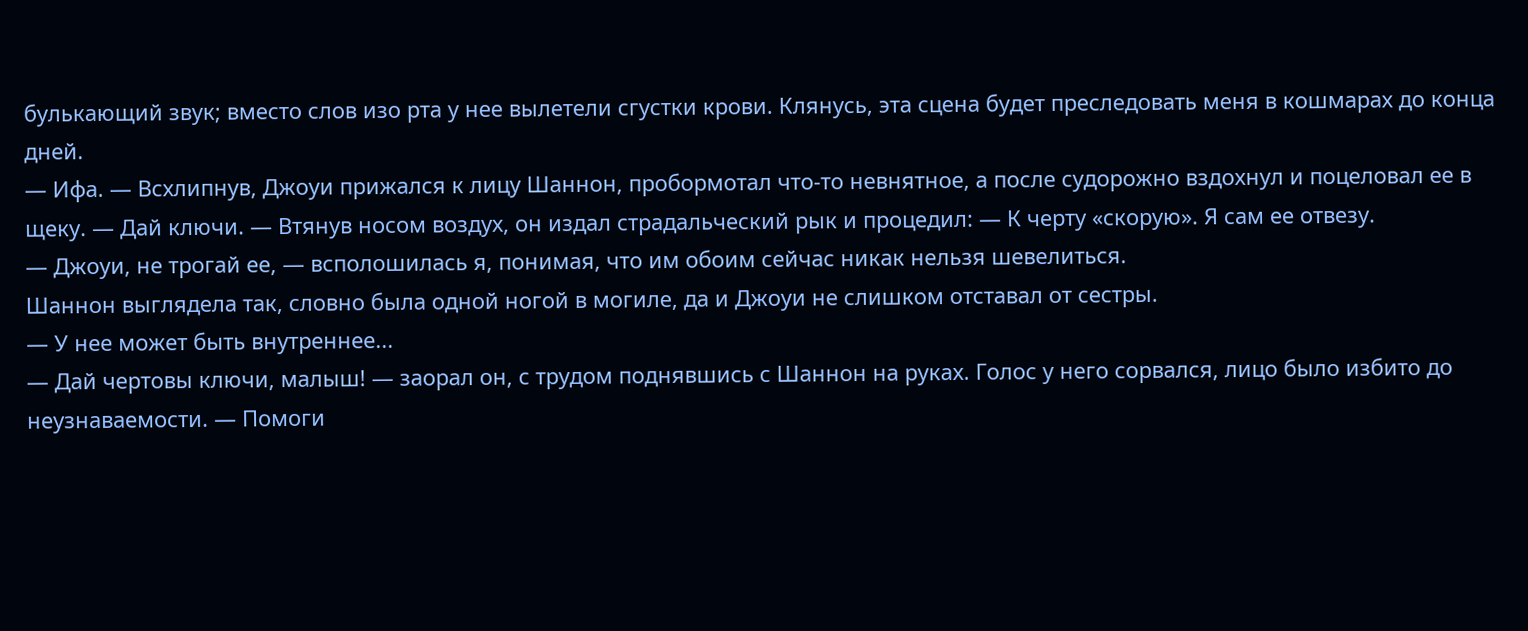булькающий звук; вместо слов изо рта у нее вылетели сгустки крови. Клянусь, эта сцена будет преследовать меня в кошмарах до конца дней.
— Ифа. — Всхлипнув, Джоуи прижался к лицу Шаннон, пробормотал что-то невнятное, а после судорожно вздохнул и поцеловал ее в щеку. — Дай ключи. — Втянув носом воздух, он издал страдальческий рык и процедил: — К черту «скорую». Я сам ее отвезу.
— Джоуи, не трогай ее, — всполошилась я, понимая, что им обоим сейчас никак нельзя шевелиться.
Шаннон выглядела так, словно была одной ногой в могиле, да и Джоуи не слишком отставал от сестры.
— У нее может быть внутреннее...
— Дай чертовы ключи, малыш! — заорал он, с трудом поднявшись с Шаннон на руках. Голос у него сорвался, лицо было избито до неузнаваемости. — Помоги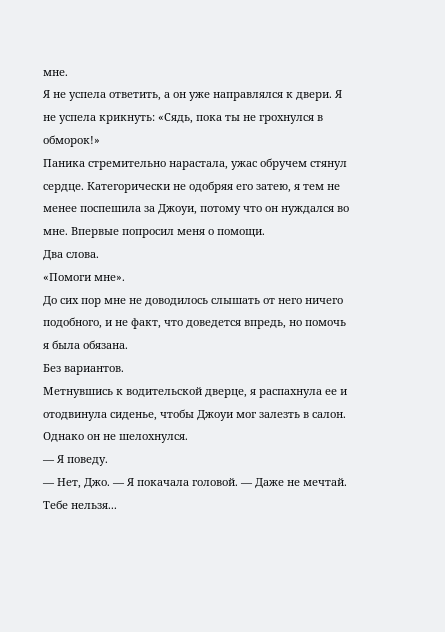мне.
Я не успела ответить, а он уже направлялся к двери. Я не успела крикнуть: «Сядь, пока ты не грохнулся в обморок!»
Паника стремительно нарастала, ужас обручем стянул сердце. Категорически не одобряя его затею, я тем не менее поспешила за Джоуи, потому что он нуждался во мне. Впервые попросил меня о помощи.
Два слова.
«Помоги мне».
До сих пор мне не доводилось слышать от него ничего подобного, и не факт, что доведется впредь, но помочь я была обязана.
Без вариантов.
Метнувшись к водительской дверце, я распахнула ее и отодвинула сиденье, чтобы Джоуи мог залезть в салон.
Однако он не шелохнулся.
— Я поведу.
— Нет, Джо. — Я покачала головой. — Даже не мечтай. Тебе нельзя...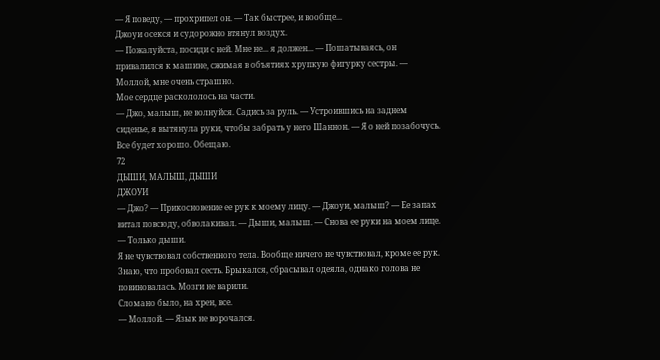— Я поведу, — прохрипел он. — Так быстрее, и вообще...
Джоуи осекся и судорожно втянул воздух.
— Пожалуйста, посиди с ней. Мне не... я должен... — Пошатываясь, он привалился к машине, сжимая в объятиях хрупкую фигурку сестры. — Моллой, мне очень страшно.
Мое сердце раскололось на части.
— Джо, малыш, не волнуйся. Садись за руль. — Устроившись на заднем сиденье, я вытянула руки, чтобы забрать у него Шаннон. — Я о ней позабочусь. Все будет хорошо. Обещаю.
72
ДЫШИ, МАЛЫШ, ДЫШИ
ДЖОУИ
— Джо? — Прикосновение ее рук к моему лицу. — Джоуи, малыш? — Ее запах витал повсюду, обволакивал. — Дыши, малыш. — Снова ее руки на моем лице. — Только дыши.
Я не чувствовал собственного тела. Вообще ничего не чувствовал, кроме ее рук.
Знаю, что пробовал сесть. Брыкался, сбрасывал одеяла, однако голова не повиновалась. Мозги не варили.
Сломано было, на хрен, все.
— Моллой. — Язык не ворочался.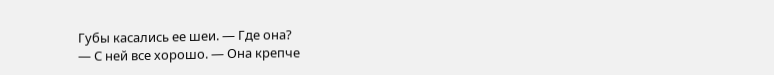Губы касались ее шеи. — Где она?
— С ней все хорошо. — Она крепче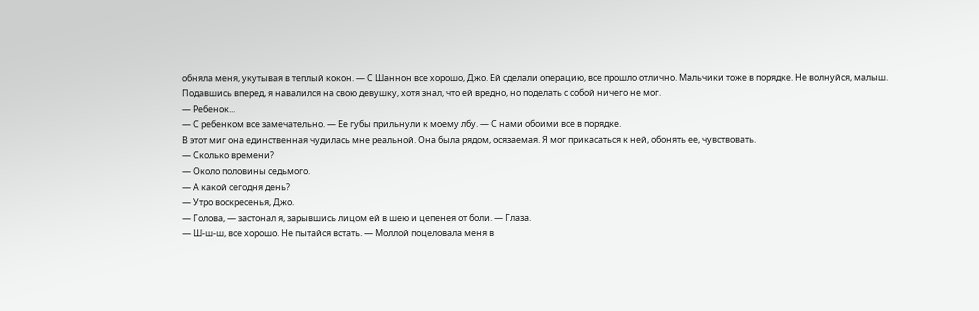обняла меня, укутывая в теплый кокон. — С Шаннон все хорошо, Джо. Ей сделали операцию, все прошло отлично. Мальчики тоже в порядке. Не волнуйся, малыш.
Подавшись вперед, я навалился на свою девушку, хотя знал, что ей вредно, но поделать с собой ничего не мог.
— Ребенок...
— С ребенком все замечательно. — Ее губы прильнули к моему лбу. — С нами обоими все в порядке.
В этот миг она единственная чудилась мне реальной. Она была рядом, осязаемая. Я мог прикасаться к ней, обонять ее, чувствовать.
— Сколько времени?
— Около половины седьмого.
— А какой сегодня день?
— Утро воскресенья, Джо.
— Голова, — застонал я, зарывшись лицом ей в шею и цепенея от боли. — Глаза.
— Ш-ш-ш, все хорошо. Не пытайся встать. — Моллой поцеловала меня в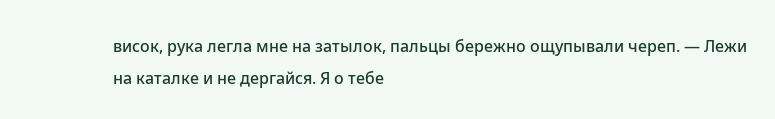висок, рука легла мне на затылок, пальцы бережно ощупывали череп. — Лежи на каталке и не дергайся. Я о тебе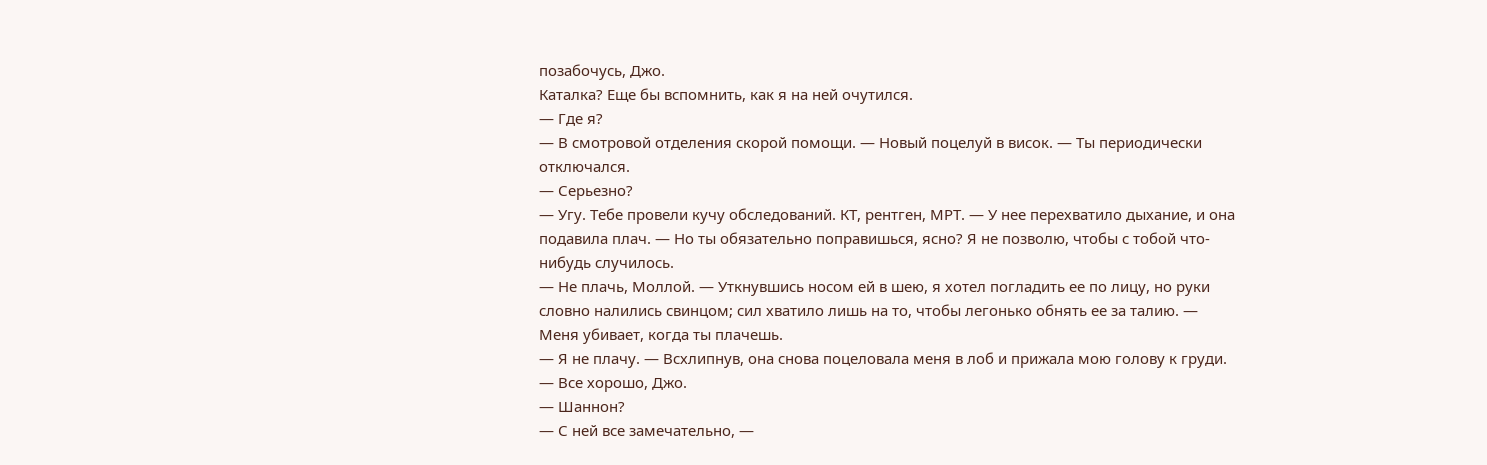позабочусь, Джо.
Каталка? Еще бы вспомнить, как я на ней очутился.
— Где я?
— В смотровой отделения скорой помощи. — Новый поцелуй в висок. — Ты периодически отключался.
— Серьезно?
— Угу. Тебе провели кучу обследований. КТ, рентген, МРТ. — У нее перехватило дыхание, и она подавила плач. — Но ты обязательно поправишься, ясно? Я не позволю, чтобы с тобой что-нибудь случилось.
— Не плачь, Моллой. — Уткнувшись носом ей в шею, я хотел погладить ее по лицу, но руки словно налились свинцом; сил хватило лишь на то, чтобы легонько обнять ее за талию. — Меня убивает, когда ты плачешь.
— Я не плачу. — Всхлипнув, она снова поцеловала меня в лоб и прижала мою голову к груди. — Все хорошо, Джо.
— Шаннон?
— С ней все замечательно, —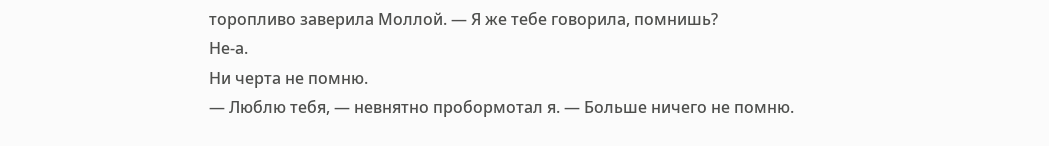торопливо заверила Моллой. — Я же тебе говорила, помнишь?
Не-а.
Ни черта не помню.
— Люблю тебя, — невнятно пробормотал я. — Больше ничего не помню.